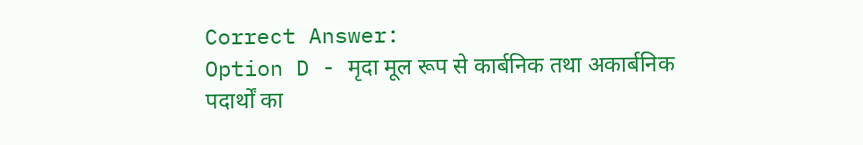Correct Answer:
Option D - मृदा मूल रूप से कार्बनिक तथा अकार्बनिक पदार्थों का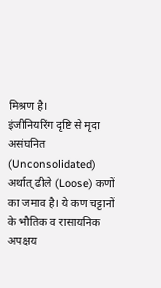मिश्रण है।
इंजीनियरिंग दृष्टि से मृदा असंघनित (Unconsolidated) अर्थात् ढीले (Loose) कणों का जमाव है। ये कण चट्टानों के भौतिक व रासायनिक अपक्षय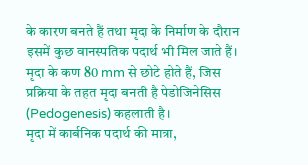के कारण बनते हैं तथा मृदा के निर्माण के दौरान इसमें कुछ वानस्पतिक पदार्थ भी मिल जाते हैं। मृदा के कण 80 mm से छोटे होते हैं, जिस प्रक्रिया के तहत मृदा बनती है पेडोजिनेसिस (Pedogenesis) कहलाती है।
मृदा में कार्बनिक पदार्थ की मात्रा,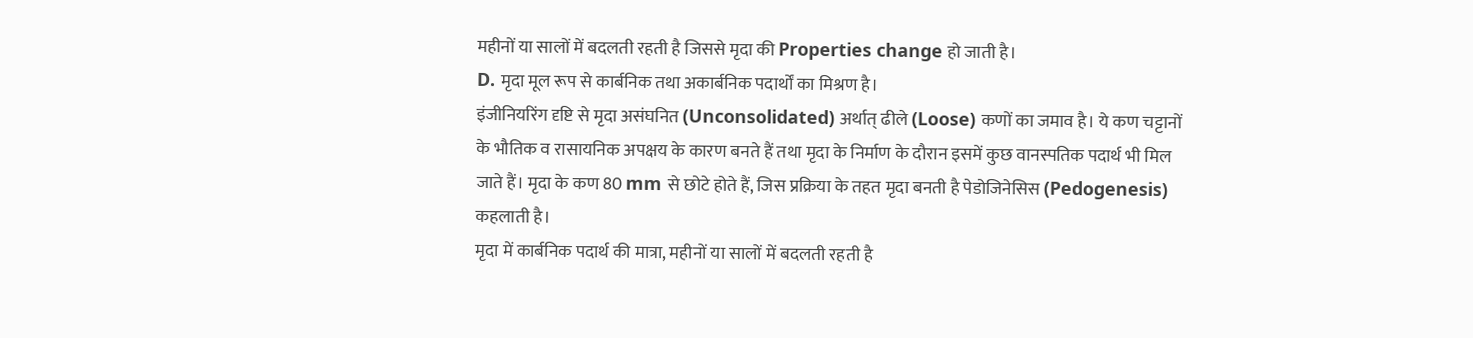महीनों या सालों में बदलती रहती है जिससे मृदा की Properties change हो जाती है।
D. मृदा मूल रूप से कार्बनिक तथा अकार्बनिक पदार्थों का मिश्रण है।
इंजीनियरिंग दृष्टि से मृदा असंघनित (Unconsolidated) अर्थात् ढीले (Loose) कणों का जमाव है। ये कण चट्टानों के भौतिक व रासायनिक अपक्षय के कारण बनते हैं तथा मृदा के निर्माण के दौरान इसमें कुछ वानस्पतिक पदार्थ भी मिल जाते हैं। मृदा के कण 80 mm से छोटे होते हैं, जिस प्रक्रिया के तहत मृदा बनती है पेडोजिनेसिस (Pedogenesis) कहलाती है।
मृदा में कार्बनिक पदार्थ की मात्रा, महीनों या सालों में बदलती रहती है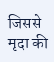जिससे मृदा की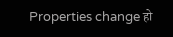Properties change हो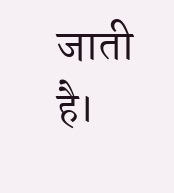जाती है।